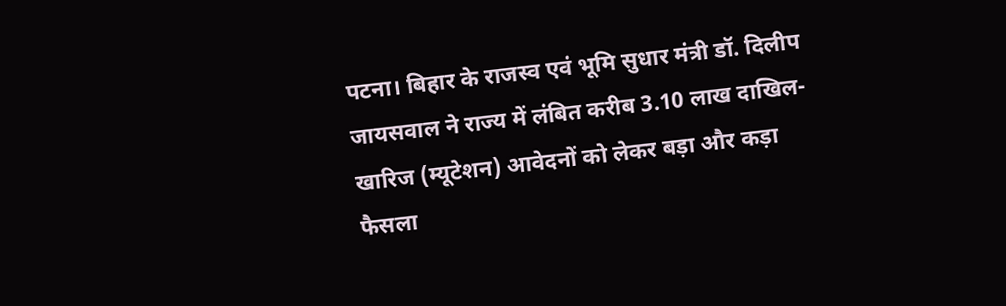पटना। बिहार के राजस्व एवं भूमि सुधार मंत्री डॉ. दिलीप जायसवाल ने राज्य में लंबित करीब 3.10 लाख दाखिल-खारिज (म्यूटेशन) आवेदनों को लेकर बड़ा और कड़ा फैसला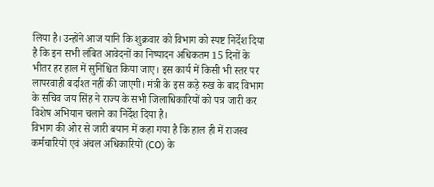लिया है। उन्होंने आज यानि कि शुक्रवार को विभाग को स्पष्ट निर्देश दिया है कि इन सभी लंबित आवेदनों का निष्पादन अधिकतम 15 दिनों के भीतर हर हाल में सुनिश्चित किया जाए। इस कार्य में किसी भी स्तर पर लापरवाही बर्दाश्त नहीं की जाएगी। मंत्री के इस कड़े रुख के बाद विभाग के सचिव जय सिंह ने राज्य के सभी जिलाधिकारियों को पत्र जारी कर विशेष अभियान चलाने का निर्देश दिया है।
विभाग की ओर से जारी बयान में कहा गया है कि हाल ही में राजस्व कर्मचारियों एवं अंचल अधिकारियों (CO) के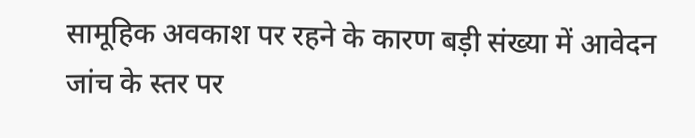सामूहिक अवकाश पर रहने के कारण बड़ी संख्या में आवेदन जांच के स्तर पर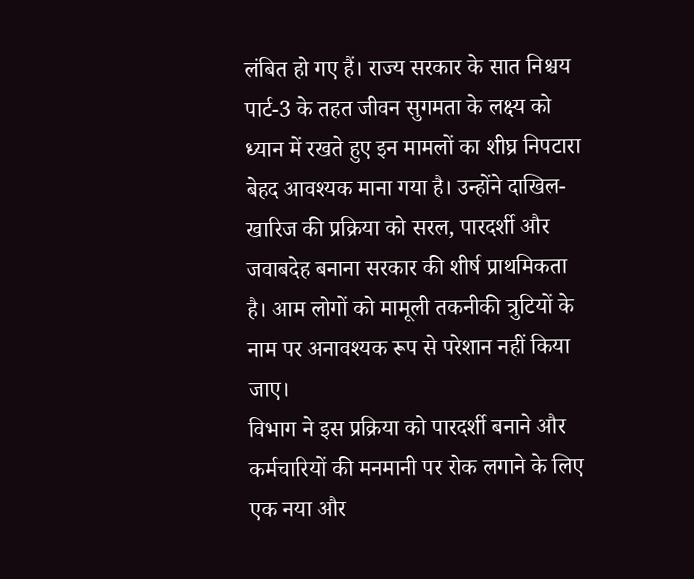लंबित हो गए हैं। राज्य सरकार के सात निश्चय पार्ट-3 के तहत जीवन सुगमता के लक्ष्य को ध्यान में रखते हुए इन मामलों का शीघ्र निपटारा बेहद आवश्यक माना गया है। उन्होंने दाखिल-खारिज की प्रक्रिया को सरल, पारदर्शी और जवाबदेह बनाना सरकार की शीर्ष प्राथमिकता है। आम लोगों को मामूली तकनीकी त्रुटियों के नाम पर अनावश्यक रूप से परेशान नहीं किया जाए।
विभाग ने इस प्रक्रिया को पारदर्शी बनाने और कर्मचारियों की मनमानी पर रोक लगाने के लिए एक नया और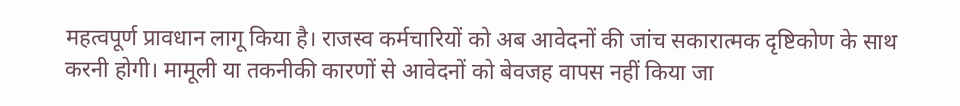महत्वपूर्ण प्रावधान लागू किया है। राजस्व कर्मचारियों को अब आवेदनों की जांच सकारात्मक दृष्टिकोण के साथ करनी होगी। मामूली या तकनीकी कारणों से आवेदनों को बेवजह वापस नहीं किया जा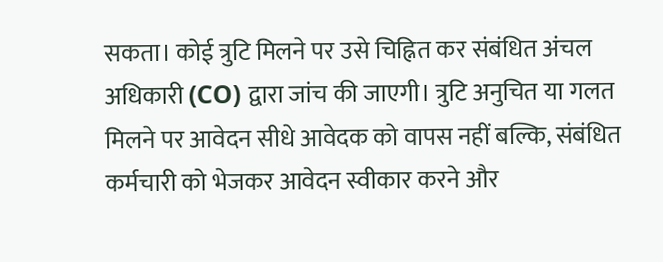सकता। कोई त्रुटि मिलने पर उसे चिह्नित कर संबंधित अंचल अधिकारी (CO) द्वारा जांच की जाएगी। त्रुटि अनुचित या गलत मिलने पर आवेदन सीधे आवेदक को वापस नहीं बल्कि, संबंधित कर्मचारी को भेजकर आवेदन स्वीकार करने और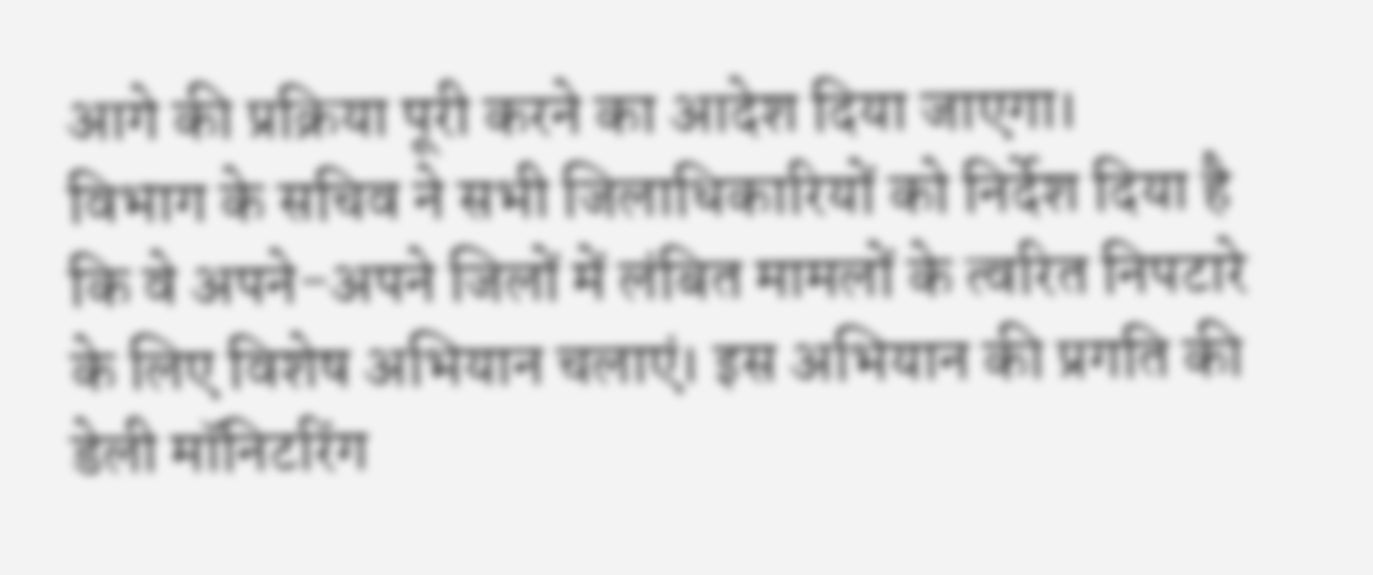आगे की प्रक्रिया पूरी करने का आदेश दिया जाएगा।
विभाग के सचिव ने सभी जिलाधिकारियों को निर्देश दिया है कि वे अपने-अपने जिलों में लंबित मामलों के त्वरित निपटारे के लिए विशेष अभियान चलाएं। इस अभियान की प्रगति की डेली मॉनिटरिंग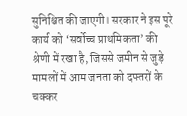सुनिश्चित की जाएगी। सरकार ने इस पूरे कार्य को ‘सर्वोच्च प्राथमिकता’ की श्रेणी में रखा है, जिससे जमीन से जुड़े मामलों में आम जनता को दफ्तरों के चक्कर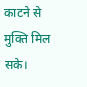काटने से मुक्ति मिल सके।